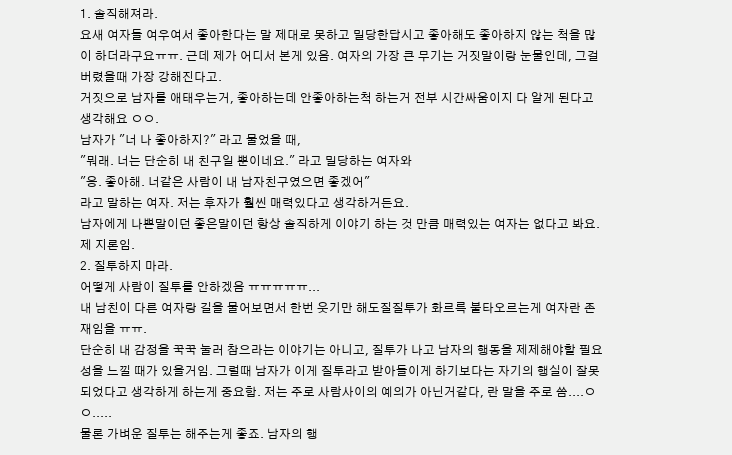1. 솔직해져라.
요새 여자들 여우여서 좋아한다는 말 제대로 못하고 밀당한답시고 좋아해도 좋아하지 않는 척을 많이 하더라구요ㅠㅠ. 근데 제가 어디서 본게 있음. 여자의 가장 큰 무기는 거짓말이랑 눈물인데, 그걸 버렸을때 가장 강해진다고.
거짓으로 남자를 애태우는거, 좋아하는데 안좋아하는척 하는거 전부 시간싸움이지 다 알게 된다고 생각해요 ㅇㅇ.
남자가 "너 나 좋아하지?" 라고 물었을 때,
"뭐래. 너는 단순히 내 친구일 뿐이네요." 라고 밀당하는 여자와
"응. 좋아해. 너같은 사람이 내 남자친구였으면 좋겠어"
라고 말하는 여자. 저는 후자가 훨씬 매력있다고 생각하거든요.
남자에게 나쁜말이던 좋은말이던 항상 솔직하게 이야기 하는 것 만큼 매력있는 여자는 없다고 봐요. 제 지론임.
2. 질투하지 마라.
어떻게 사람이 질투를 안하겠음 ㅠㅠㅠㅠㅠ...
내 남친이 다른 여자랑 길을 물어보면서 한번 웃기만 해도질질투가 화르륵 불타오르는게 여자란 존재임을 ㅠㅠ.
단순히 내 감정을 꾹꾹 눌러 참으라는 이야기는 아니고, 질투가 나고 남자의 행동을 제제해야할 필요성을 느낄 때가 있을거임. 그럴때 남자가 이게 질투라고 받아들이게 하기보다는 자기의 행실이 잘못되었다고 생각하게 하는게 중요함. 저는 주로 사람사이의 예의가 아닌거같다, 란 말을 주로 씀....ㅇㅇ.....
물론 가벼운 질투는 해주는게 좋죠. 남자의 행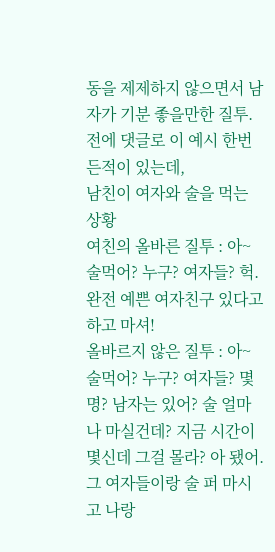동을 제제하지 않으면서 남자가 기분 좋을만한 질투.
전에 댓글로 이 예시 한번 든적이 있는데,
남친이 여자와 술을 먹는 상황
여친의 올바른 질투 : 아~ 술먹어? 누구? 여자들? 헉. 완전 예쁜 여자친구 있다고 하고 마셔!
올바르지 않은 질투 : 아~ 술먹어? 누구? 여자들? 몇명? 남자는 있어? 술 얼마나 마실건데? 지금 시간이 몇신데 그걸 몰라? 아 됐어. 그 여자들이랑 술 퍼 마시고 나랑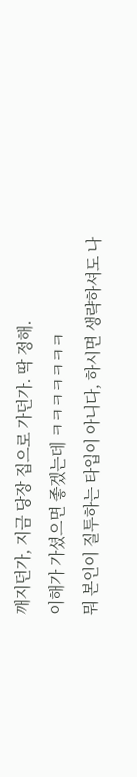깨지던가, 지금 당장 집으로 가던가. 딱 정해.
이해가 가셨으면 좋겠는데 ㅋㅋㅋㅋㅋㅋㅋ
뭐 본인이 질투하는 타입이 아니다, 하시면 생략하셔도 나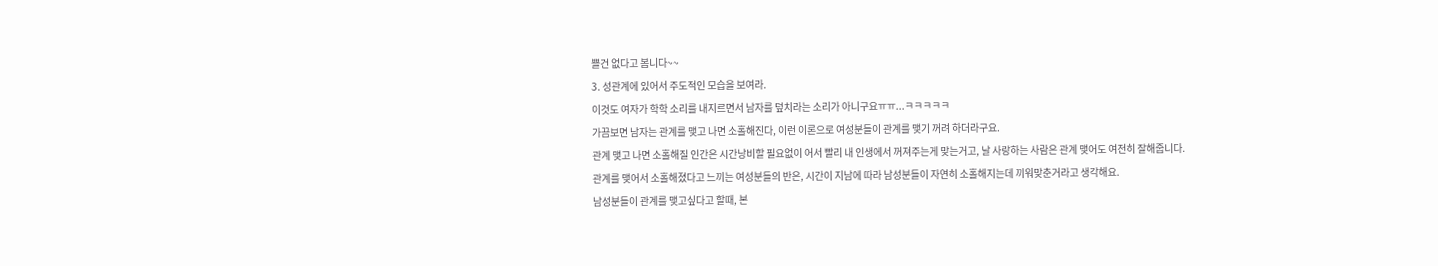쁠건 없다고 봄니다~~
3. 성관계에 있어서 주도적인 모습을 보여라.
이것도 여자가 학학 소리를 내지르면서 남자를 덮치라는 소리가 아니구요ㅠㅠ...ㅋㅋㅋㅋㅋ
가끔보면 남자는 관계를 맺고 나면 소홀해진다, 이런 이론으로 여성분들이 관계를 맺기 꺼려 하더라구요.
관계 맺고 나면 소홀해질 인간은 시간낭비할 필요없이 어서 빨리 내 인생에서 꺼져주는게 맞는거고, 날 사랑하는 사람은 관계 맺어도 여전히 잘해줍니다.
관계를 맺어서 소홀해졌다고 느끼는 여성분들의 반은, 시간이 지남에 따라 남성분들이 자연히 소홀해지는데 끼워맞춘거라고 생각해요.
남성분들이 관계를 맺고싶다고 할때, 본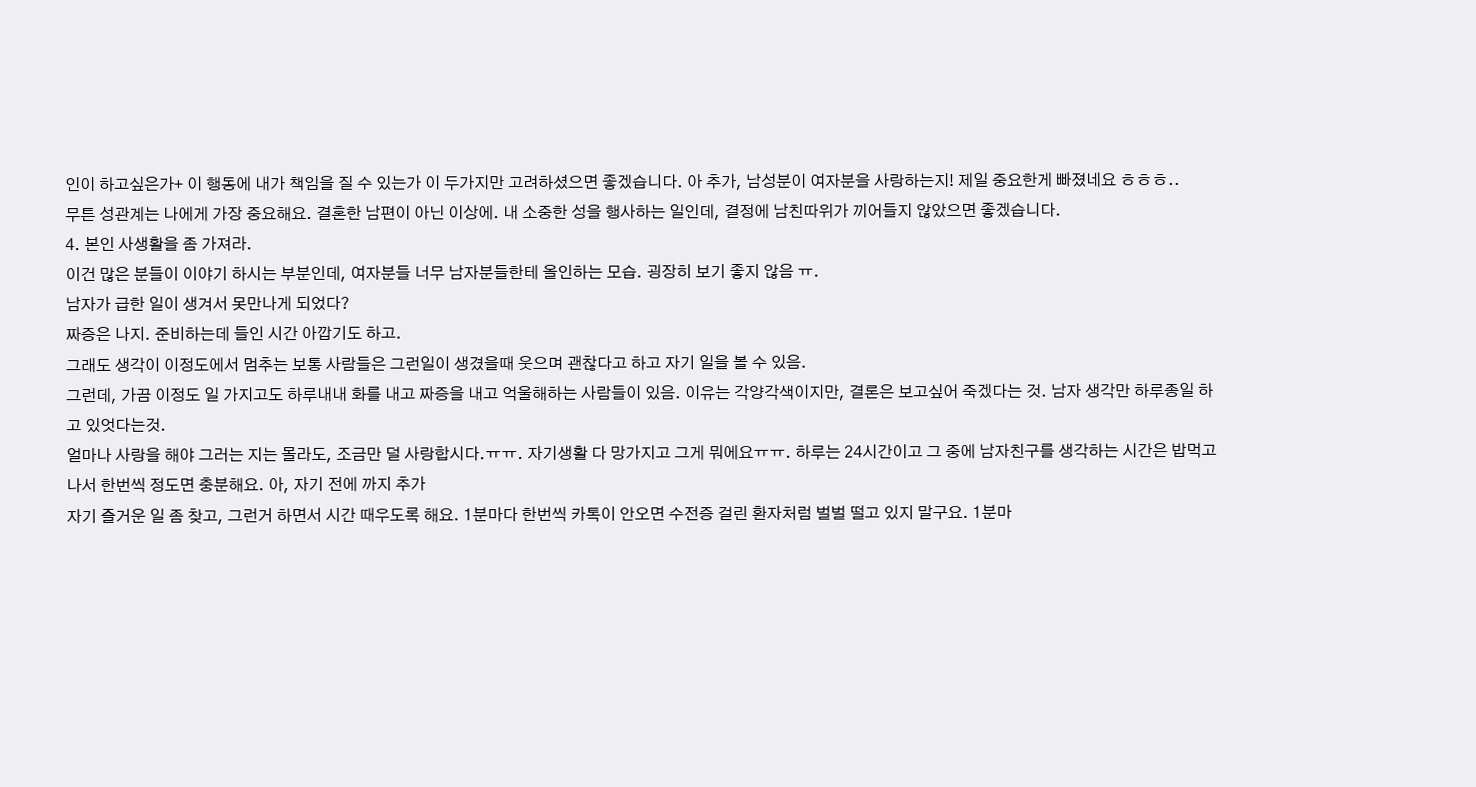인이 하고싶은가+ 이 행동에 내가 책임을 질 수 있는가 이 두가지만 고려하셨으면 좋겠습니다. 아 추가, 남성분이 여자분을 사랑하는지! 제일 중요한게 빠졌네요 ㅎㅎㅎ..
무튼 성관계는 나에게 가장 중요해요. 결혼한 남편이 아닌 이상에. 내 소중한 성을 행사하는 일인데, 결정에 남친따위가 끼어들지 않았으면 좋겠습니다.
4. 본인 사생활을 좀 가져라.
이건 많은 분들이 이야기 하시는 부분인데, 여자분들 너무 남자분들한테 올인하는 모습. 굉장히 보기 좋지 않음 ㅠ.
남자가 급한 일이 생겨서 못만나게 되었다?
짜증은 나지. 준비하는데 들인 시간 아깝기도 하고.
그래도 생각이 이정도에서 멈추는 보통 사람들은 그런일이 생겼을때 웃으며 괜찮다고 하고 자기 일을 볼 수 있음.
그런데, 가끔 이정도 일 가지고도 하루내내 화를 내고 짜증을 내고 억울해하는 사람들이 있음. 이유는 각양각색이지만, 결론은 보고싶어 죽겠다는 것. 남자 생각만 하루종일 하고 있엇다는것.
얼마나 사랑을 해야 그러는 지는 몰라도, 조금만 덜 사랑합시다.ㅠㅠ. 자기생활 다 망가지고 그게 뭐에요ㅠㅠ. 하루는 24시간이고 그 중에 남자친구를 생각하는 시간은 밥먹고 나서 한번씩 정도면 충분해요. 아, 자기 전에 까지 추가
자기 즐거운 일 좀 찾고, 그런거 하면서 시간 때우도록 해요. 1분마다 한번씩 카톡이 안오면 수전증 걸린 환자처럼 벌벌 떨고 있지 말구요. 1분마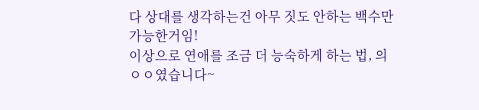다 상대를 생각하는건 아무 짓도 안하는 백수만 가능한거임!
이상으로 연애를 조금 더 능숙하게 하는 법, 의 ㅇㅇ였습니다~